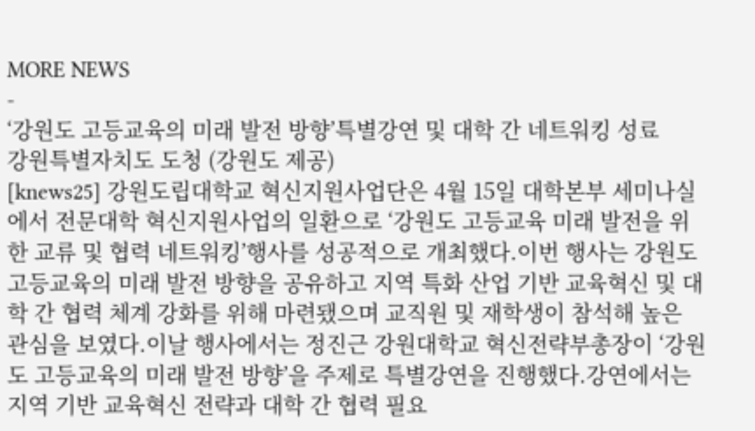MORE NEWS
-
‘강원도 고등교육의 미래 발전 방향’특별강연 및 대학 간 네트워킹 성료
강원특별자치도 도청 (강원도 제공)
[knews25] 강원도립대학교 혁신지원사업단은 4월 15일 대학본부 세미나실에서 전문대학 혁신지원사업의 일환으로 ‘강원도 고등교육 미래 발전을 위한 교류 및 협력 네트워킹’행사를 성공적으로 개최했다.이번 행사는 강원도 고등교육의 미래 발전 방향을 공유하고 지역 특화 산업 기반 교육혁신 및 대학 간 협력 체계 강화를 위해 마련됐으며 교직원 및 재학생이 참석해 높은 관심을 보였다.이날 행사에서는 정진근 강원대학교 혁신전략부총장이 ‘강원도 고등교육의 미래 발전 방향’을 주제로 특별강연을 진행했다.강연에서는 지역 기반 교육혁신 전략과 대학 간 협력 필요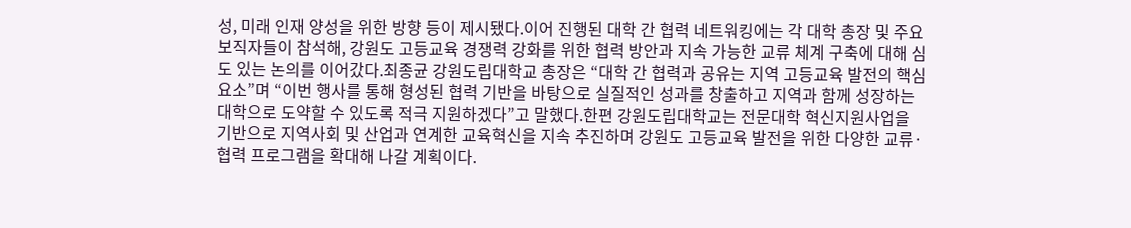성, 미래 인재 양성을 위한 방향 등이 제시됐다.이어 진행된 대학 간 협력 네트워킹에는 각 대학 총장 및 주요 보직자들이 참석해, 강원도 고등교육 경쟁력 강화를 위한 협력 방안과 지속 가능한 교류 체계 구축에 대해 심도 있는 논의를 이어갔다.최종균 강원도립대학교 총장은 “대학 간 협력과 공유는 지역 고등교육 발전의 핵심 요소”며 “이번 행사를 통해 형성된 협력 기반을 바탕으로 실질적인 성과를 창출하고 지역과 함께 성장하는 대학으로 도약할 수 있도록 적극 지원하겠다”고 말했다.한편 강원도립대학교는 전문대학 혁신지원사업을 기반으로 지역사회 및 산업과 연계한 교육혁신을 지속 추진하며 강원도 고등교육 발전을 위한 다양한 교류·협력 프로그램을 확대해 나갈 계획이다.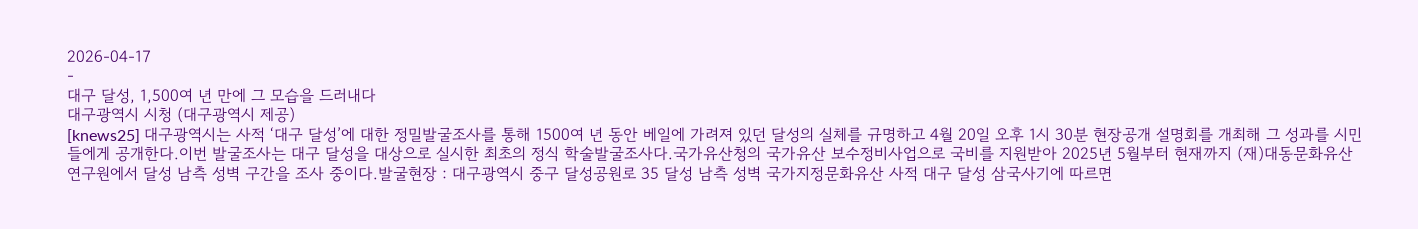2026-04-17
-
대구 달성, 1,500여 년 만에 그 모습을 드러내다
대구광역시 시청 (대구광역시 제공)
[knews25] 대구광역시는 사적 ‘대구 달성’에 대한 정밀발굴조사를 통해 1500여 년 동안 베일에 가려져 있던 달성의 실체를 규명하고 4월 20일 오후 1시 30분 현장공개 설명회를 개최해 그 성과를 시민들에게 공개한다.이번 발굴조사는 대구 달성을 대상으로 실시한 최초의 정식 학술발굴조사다.국가유산청의 국가유산 보수정비사업으로 국비를 지원받아 2025년 5월부터 현재까지 (재)대동문화유산연구원에서 달성 남측 성벽 구간을 조사 중이다.발굴현장 : 대구광역시 중구 달성공원로 35 달성 남측 성벽 국가지정문화유산 사적 대구 달성 삼국사기에 따르면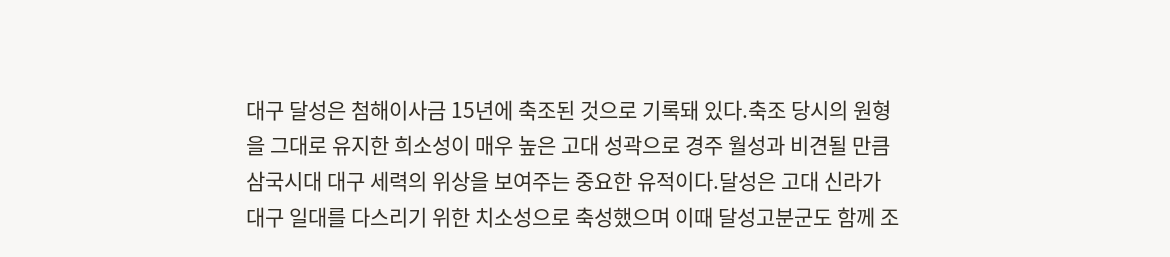대구 달성은 첨해이사금 15년에 축조된 것으로 기록돼 있다.축조 당시의 원형을 그대로 유지한 희소성이 매우 높은 고대 성곽으로 경주 월성과 비견될 만큼 삼국시대 대구 세력의 위상을 보여주는 중요한 유적이다.달성은 고대 신라가 대구 일대를 다스리기 위한 치소성으로 축성했으며 이때 달성고분군도 함께 조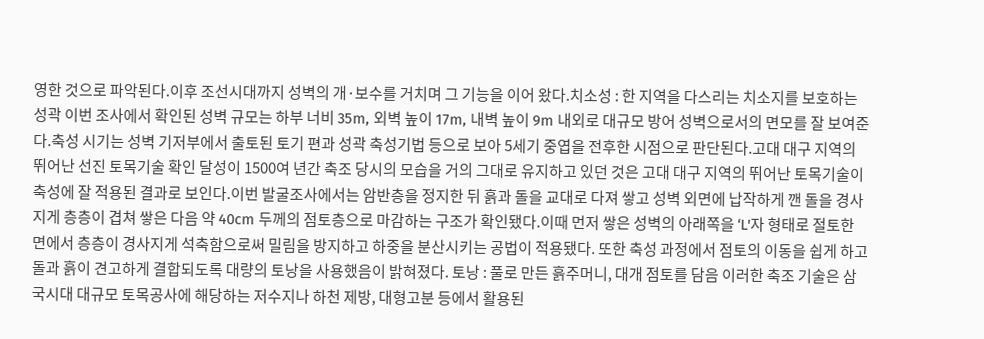영한 것으로 파악된다.이후 조선시대까지 성벽의 개·보수를 거치며 그 기능을 이어 왔다.치소성 : 한 지역을 다스리는 치소지를 보호하는 성곽 이번 조사에서 확인된 성벽 규모는 하부 너비 35m, 외벽 높이 17m, 내벽 높이 9m 내외로 대규모 방어 성벽으로서의 면모를 잘 보여준다.축성 시기는 성벽 기저부에서 출토된 토기 편과 성곽 축성기법 등으로 보아 5세기 중엽을 전후한 시점으로 판단된다.고대 대구 지역의 뛰어난 선진 토목기술 확인 달성이 1500여 년간 축조 당시의 모습을 거의 그대로 유지하고 있던 것은 고대 대구 지역의 뛰어난 토목기술이 축성에 잘 적용된 결과로 보인다.이번 발굴조사에서는 암반층을 정지한 뒤 흙과 돌을 교대로 다져 쌓고 성벽 외면에 납작하게 깬 돌을 경사지게 층층이 겹쳐 쌓은 다음 약 40cm 두께의 점토층으로 마감하는 구조가 확인됐다.이때 먼저 쌓은 성벽의 아래쪽을 ‘L'자 형태로 절토한 면에서 층층이 경사지게 석축함으로써 밀림을 방지하고 하중을 분산시키는 공법이 적용됐다. 또한 축성 과정에서 점토의 이동을 쉽게 하고 돌과 흙이 견고하게 결합되도록 대량의 토낭을 사용했음이 밝혀졌다. 토낭 : 풀로 만든 흙주머니, 대개 점토를 담음 이러한 축조 기술은 삼국시대 대규모 토목공사에 해당하는 저수지나 하천 제방, 대형고분 등에서 활용된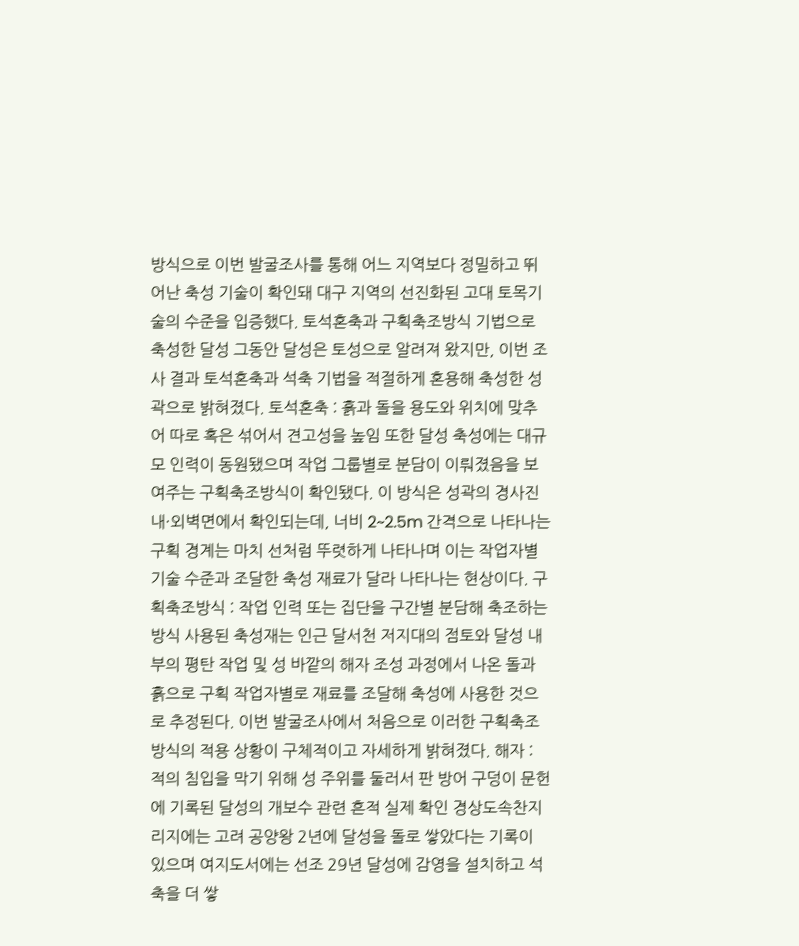방식으로 이번 발굴조사를 통해 어느 지역보다 정밀하고 뛰어난 축성 기술이 확인돼 대구 지역의 선진화된 고대 토목기술의 수준을 입증했다. 토석혼축과 구획축조방식 기법으로 축성한 달성 그동안 달성은 토성으로 알려져 왔지만, 이번 조사 결과 토석혼축과 석축 기법을 적절하게 혼용해 축성한 성곽으로 밝혀졌다. 토석혼축 : 흙과 돌을 용도와 위치에 맞추어 따로 혹은 섞어서 견고성을 높임 또한 달성 축성에는 대규모 인력이 동원됐으며 작업 그룹별로 분담이 이뤄졌음을 보여주는 구획축조방식이 확인됐다. 이 방식은 성곽의 경사진 내·외벽면에서 확인되는데, 너비 2~2.5m 간격으로 나타나는 구획 경계는 마치 선처럼 뚜렷하게 나타나며 이는 작업자별 기술 수준과 조달한 축성 재료가 달라 나타나는 현상이다. 구획축조방식 : 작업 인력 또는 집단을 구간별 분담해 축조하는 방식 사용된 축성재는 인근 달서천 저지대의 점토와 달성 내부의 평탄 작업 및 성 바깥의 해자 조성 과정에서 나온 돌과 흙으로 구획 작업자별로 재료를 조달해 축성에 사용한 것으로 추정된다. 이번 발굴조사에서 처음으로 이러한 구획축조방식의 적용 상황이 구체적이고 자세하게 밝혀졌다. 해자 : 적의 침입을 막기 위해 성 주위를 둘러서 판 방어 구덩이 문헌에 기록된 달성의 개보수 관련 흔적 실제 확인 경상도속찬지리지에는 고려 공양왕 2년에 달성을 돌로 쌓았다는 기록이 있으며 여지도서에는 선조 29년 달성에 감영을 설치하고 석축을 더 쌓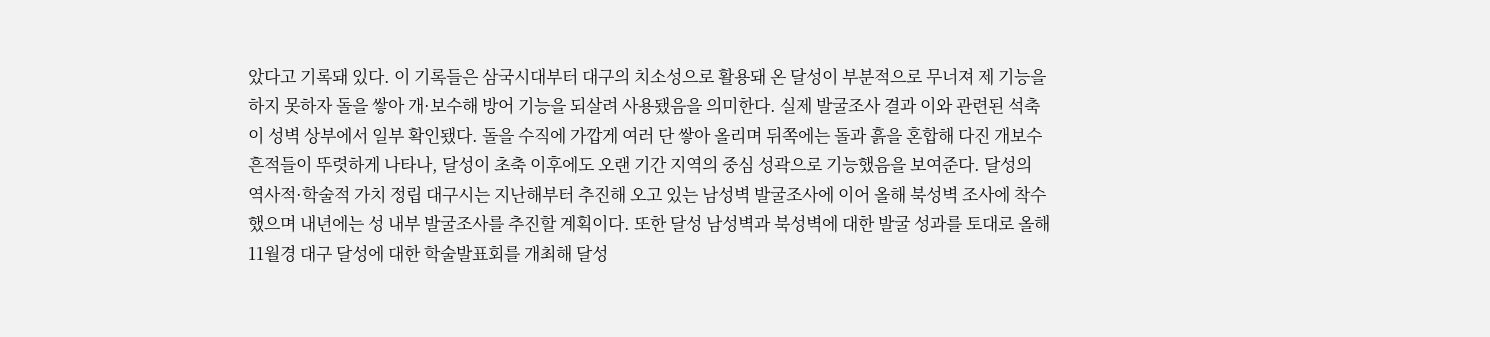았다고 기록돼 있다. 이 기록들은 삼국시대부터 대구의 치소성으로 활용돼 온 달성이 부분적으로 무너져 제 기능을 하지 못하자 돌을 쌓아 개·보수해 방어 기능을 되살려 사용됐음을 의미한다. 실제 발굴조사 결과 이와 관련된 석축이 성벽 상부에서 일부 확인됐다. 돌을 수직에 가깝게 여러 단 쌓아 올리며 뒤쪽에는 돌과 흙을 혼합해 다진 개보수 흔적들이 뚜렷하게 나타나, 달성이 초축 이후에도 오랜 기간 지역의 중심 성곽으로 기능했음을 보여준다. 달성의 역사적·학술적 가치 정립 대구시는 지난해부터 추진해 오고 있는 남성벽 발굴조사에 이어 올해 북성벽 조사에 착수했으며 내년에는 성 내부 발굴조사를 추진할 계획이다. 또한 달성 남성벽과 북성벽에 대한 발굴 성과를 토대로 올해 11월경 대구 달성에 대한 학술발표회를 개최해 달성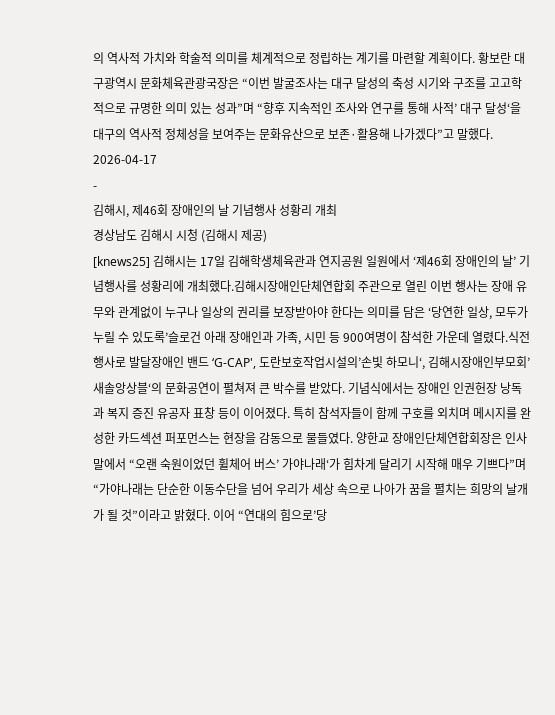의 역사적 가치와 학술적 의미를 체계적으로 정립하는 계기를 마련할 계획이다. 황보란 대구광역시 문화체육관광국장은 “이번 발굴조사는 대구 달성의 축성 시기와 구조를 고고학적으로 규명한 의미 있는 성과”며 “향후 지속적인 조사와 연구를 통해 사적’ 대구 달성‘을 대구의 역사적 정체성을 보여주는 문화유산으로 보존·활용해 나가겠다”고 말했다.
2026-04-17
-
김해시, 제46회 장애인의 날 기념행사 성황리 개최
경상남도 김해시 시청 (김해시 제공)
[knews25] 김해시는 17일 김해학생체육관과 연지공원 일원에서 ‘제46회 장애인의 날’ 기념행사를 성황리에 개최했다.김해시장애인단체연합회 주관으로 열린 이번 행사는 장애 유무와 관계없이 누구나 일상의 권리를 보장받아야 한다는 의미를 담은 ‘당연한 일상, 모두가 누릴 수 있도록’슬로건 아래 장애인과 가족, 시민 등 900여명이 참석한 가운데 열렸다.식전행사로 발달장애인 밴드 ‘G-CAP', 도란보호작업시설의’손빛 하모니‘, 김해시장애인부모회’새솔앙상블‘의 문화공연이 펼쳐져 큰 박수를 받았다. 기념식에서는 장애인 인권헌장 낭독과 복지 증진 유공자 표창 등이 이어졌다. 특히 참석자들이 함께 구호를 외치며 메시지를 완성한 카드섹션 퍼포먼스는 현장을 감동으로 물들였다. 양한교 장애인단체연합회장은 인사말에서 “오랜 숙원이었던 휠체어 버스’ 가야나래‘가 힘차게 달리기 시작해 매우 기쁘다”며 “가야나래는 단순한 이동수단을 넘어 우리가 세상 속으로 나아가 꿈을 펼치는 희망의 날개가 될 것”이라고 밝혔다. 이어 “연대의 힘으로’당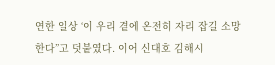연한 일상 ‘이 우리 곁에 온전히 자리 잡길 소망한다”고 덧붙였다. 이어 신대호 김해시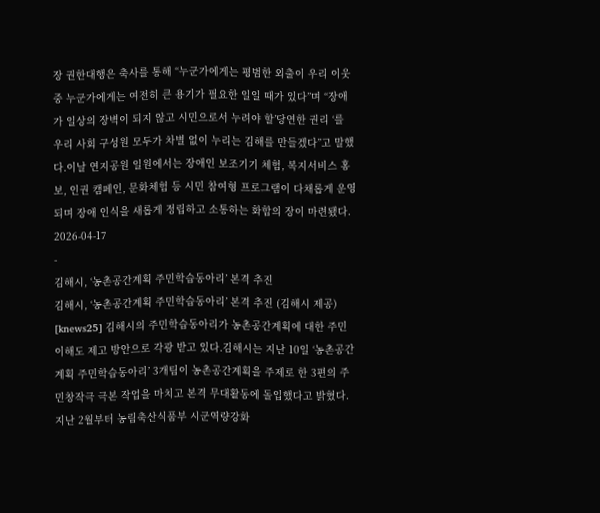장 권한대행은 축사를 통해 “누군가에게는 평범한 외출이 우리 이웃 중 누군가에게는 여전히 큰 용기가 필요한 일일 때가 있다”며 “장애가 일상의 장벽이 되지 않고 시민으로서 누려야 할’당연한 권리 ‘를 우리 사회 구성원 모두가 차별 없이 누리는 김해를 만들겠다”고 말했다.이날 연지공원 일원에서는 장애인 보조기기 체험, 복지서비스 홍보, 인권 캠페인, 문화체험 등 시민 참여형 프로그램이 다채롭게 운영되며 장애 인식을 새롭게 정립하고 소통하는 화합의 장이 마련됐다.
2026-04-17
-
김해시, ‘농촌공간계획 주민학습동아리’ 본격 추진
김해시, ‘농촌공간계획 주민학습동아리’ 본격 추진 (김해시 제공)
[knews25] 김해시의 주민학습동아리가 농촌공간계획에 대한 주민 이해도 제고 방안으로 각광 받고 있다.김해시는 지난 10일 ‘농촌공간계획 주민학습동아리’ 3개팀이 농촌공간계획을 주제로 한 3편의 주민창작극 극본 작업을 마치고 본격 무대활동에 돌입했다고 밝혔다.지난 2월부터 농림축산식품부 시군역량강화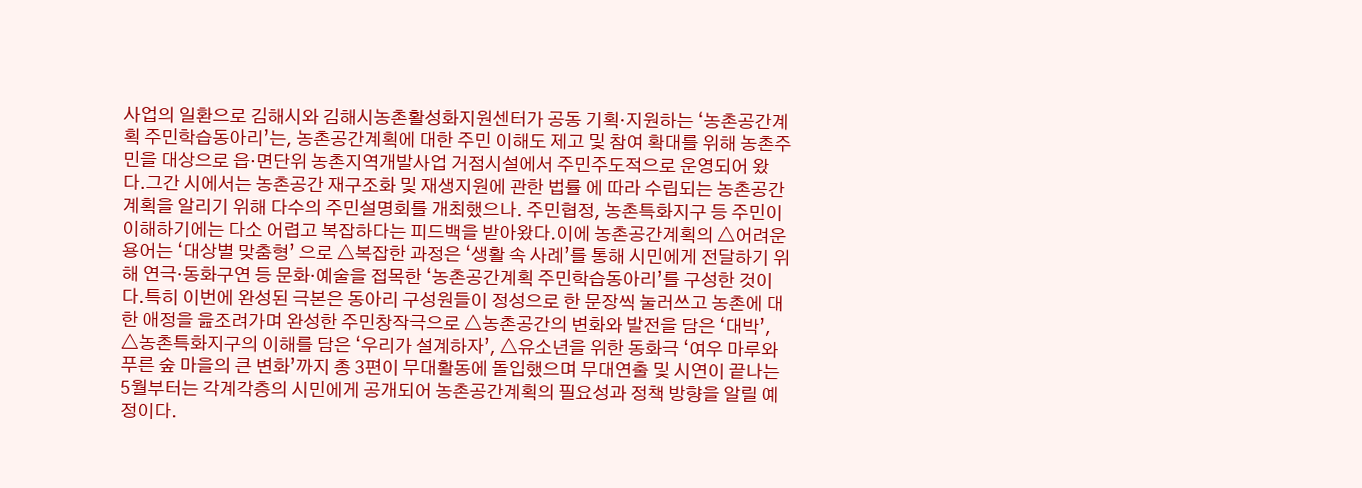사업의 일환으로 김해시와 김해시농촌활성화지원센터가 공동 기획·지원하는 ‘농촌공간계획 주민학습동아리’는, 농촌공간계획에 대한 주민 이해도 제고 및 참여 확대를 위해 농촌주민을 대상으로 읍·면단위 농촌지역개발사업 거점시설에서 주민주도적으로 운영되어 왔다.그간 시에서는 농촌공간 재구조화 및 재생지원에 관한 법률 에 따라 수립되는 농촌공간계획을 알리기 위해 다수의 주민설명회를 개최했으나. 주민협정, 농촌특화지구 등 주민이 이해하기에는 다소 어렵고 복잡하다는 피드백을 받아왔다.이에 농촌공간계획의 △어려운 용어는 ‘대상별 맞춤형’ 으로 △복잡한 과정은 ‘생활 속 사례’를 통해 시민에게 전달하기 위해 연극·동화구연 등 문화·예술을 접목한 ‘농촌공간계획 주민학습동아리’를 구성한 것이다.특히 이번에 완성된 극본은 동아리 구성원들이 정성으로 한 문장씩 눌러쓰고 농촌에 대한 애정을 읊조려가며 완성한 주민창작극으로 △농촌공간의 변화와 발전을 담은 ‘대박’, △농촌특화지구의 이해를 담은 ‘우리가 설계하자’, △유소년을 위한 동화극 ‘여우 마루와 푸른 숲 마을의 큰 변화’까지 총 3편이 무대활동에 돌입했으며 무대연출 및 시연이 끝나는 5월부터는 각계각층의 시민에게 공개되어 농촌공간계획의 필요성과 정책 방향을 알릴 예정이다.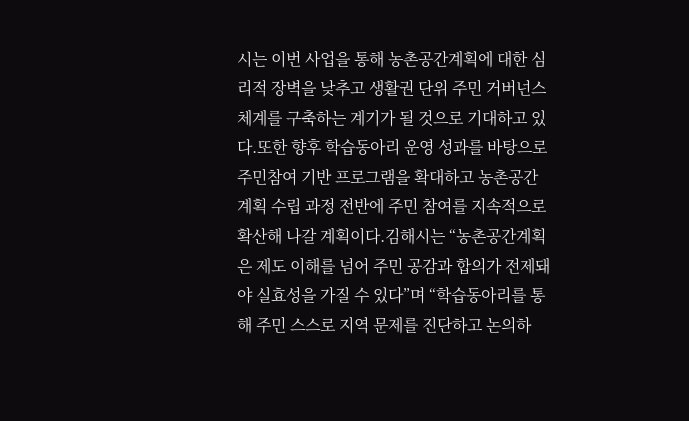시는 이번 사업을 통해 농촌공간계획에 대한 심리적 장벽을 낮추고 생활권 단위 주민 거버넌스 체계를 구축하는 계기가 될 것으로 기대하고 있다.또한 향후 학습동아리 운영 성과를 바탕으로 주민참여 기반 프로그램을 확대하고 농촌공간계획 수립 과정 전반에 주민 참여를 지속적으로 확산해 나갈 계획이다.김해시는 “농촌공간계획은 제도 이해를 넘어 주민 공감과 합의가 전제돼야 실효성을 가질 수 있다”며 “학습동아리를 통해 주민 스스로 지역 문제를 진단하고 논의하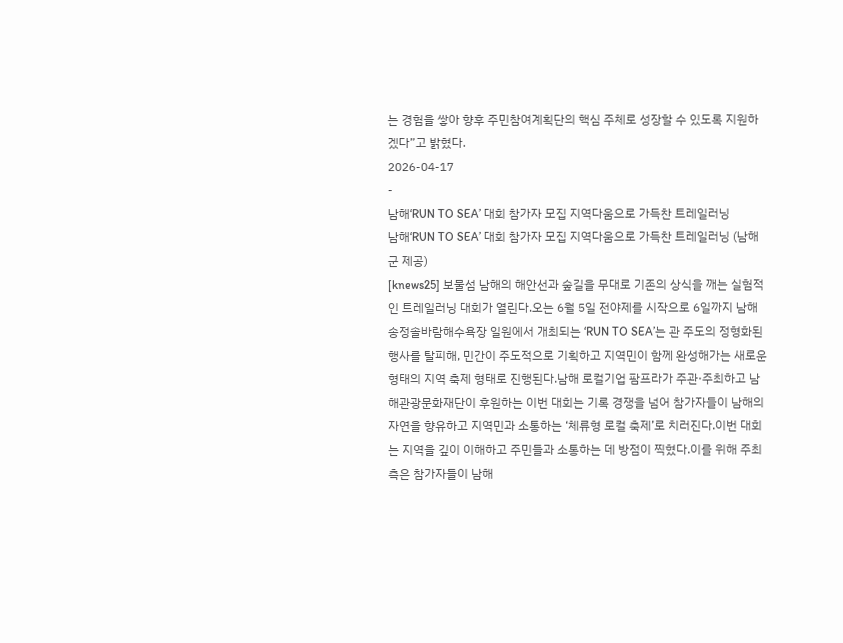는 경험을 쌓아 향후 주민참여계획단의 핵심 주체로 성장할 수 있도록 지원하겠다”고 밝혔다.
2026-04-17
-
남해‘RUN TO SEA’ 대회 참가자 모집 지역다움으로 가득찬 트레일러닝
남해‘RUN TO SEA’ 대회 참가자 모집 지역다움으로 가득찬 트레일러닝 (남해군 제공)
[knews25] 보물섬 남해의 해안선과 숲길을 무대로 기존의 상식을 깨는 실험적인 트레일러닝 대회가 열린다.오는 6월 5일 전야제를 시작으로 6일까지 남해 송정솔바람해수욕장 일원에서 개최되는 ‘RUN TO SEA’는 관 주도의 정형화된 행사를 탈피해, 민간이 주도적으로 기획하고 지역민이 함께 완성해가는 새로운 형태의 지역 축제 형태로 진행된다.남해 로컬기업 팜프라가 주관·주최하고 남해관광문화재단이 후원하는 이번 대회는 기록 경쟁을 넘어 참가자들이 남해의 자연을 향유하고 지역민과 소통하는 ‘체류형 로컬 축제’로 치러진다.이번 대회는 지역을 깊이 이해하고 주민들과 소통하는 데 방점이 찍혔다.이를 위해 주최 측은 참가자들이 남해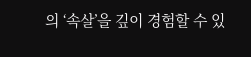의 ‘속살’을 깊이 경험할 수 있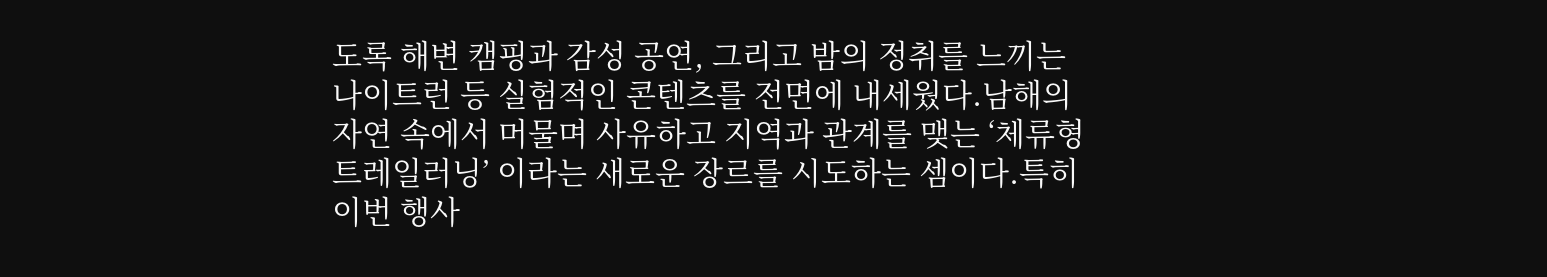도록 해변 캠핑과 감성 공연, 그리고 밤의 정취를 느끼는 나이트런 등 실험적인 콘텐츠를 전면에 내세웠다.남해의 자연 속에서 머물며 사유하고 지역과 관계를 맺는 ‘체류형 트레일러닝’ 이라는 새로운 장르를 시도하는 셈이다.특히 이번 행사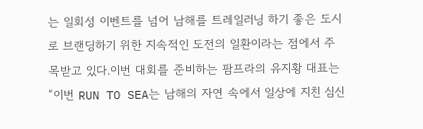는 일회성 이벤트를 넘어 남해를 트레일러닝 하기 좋은 도시로 브랜딩하기 위한 지속적인 도전의 일환이라는 점에서 주목받고 있다.이번 대회를 준비하는 팜프라의 유지황 대표는 “이번 RUN TO SEA는 남해의 자연 속에서 일상에 지친 심신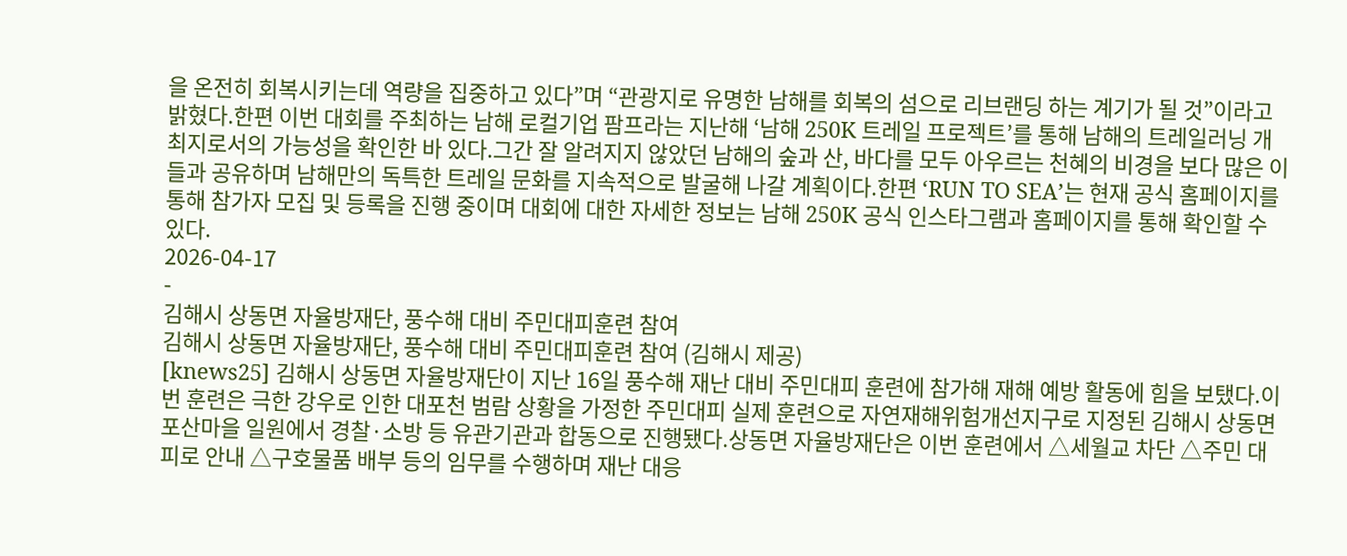을 온전히 회복시키는데 역량을 집중하고 있다”며 “관광지로 유명한 남해를 회복의 섬으로 리브랜딩 하는 계기가 될 것”이라고 밝혔다.한편 이번 대회를 주최하는 남해 로컬기업 팜프라는 지난해 ‘남해 250K 트레일 프로젝트’를 통해 남해의 트레일러닝 개최지로서의 가능성을 확인한 바 있다.그간 잘 알려지지 않았던 남해의 숲과 산, 바다를 모두 아우르는 천혜의 비경을 보다 많은 이들과 공유하며 남해만의 독특한 트레일 문화를 지속적으로 발굴해 나갈 계획이다.한편 ‘RUN TO SEA’는 현재 공식 홈페이지를 통해 참가자 모집 및 등록을 진행 중이며 대회에 대한 자세한 정보는 남해 250K 공식 인스타그램과 홈페이지를 통해 확인할 수 있다.
2026-04-17
-
김해시 상동면 자율방재단, 풍수해 대비 주민대피훈련 참여
김해시 상동면 자율방재단, 풍수해 대비 주민대피훈련 참여 (김해시 제공)
[knews25] 김해시 상동면 자율방재단이 지난 16일 풍수해 재난 대비 주민대피 훈련에 참가해 재해 예방 활동에 힘을 보탰다.이번 훈련은 극한 강우로 인한 대포천 범람 상황을 가정한 주민대피 실제 훈련으로 자연재해위험개선지구로 지정된 김해시 상동면 포산마을 일원에서 경찰·소방 등 유관기관과 합동으로 진행됐다.상동면 자율방재단은 이번 훈련에서 △세월교 차단 △주민 대피로 안내 △구호물품 배부 등의 임무를 수행하며 재난 대응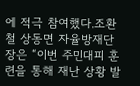에 적극 참여했다.조환철 상동면 자율방재단장은 “이번 주민대피 훈련을 통해 재난 상황 발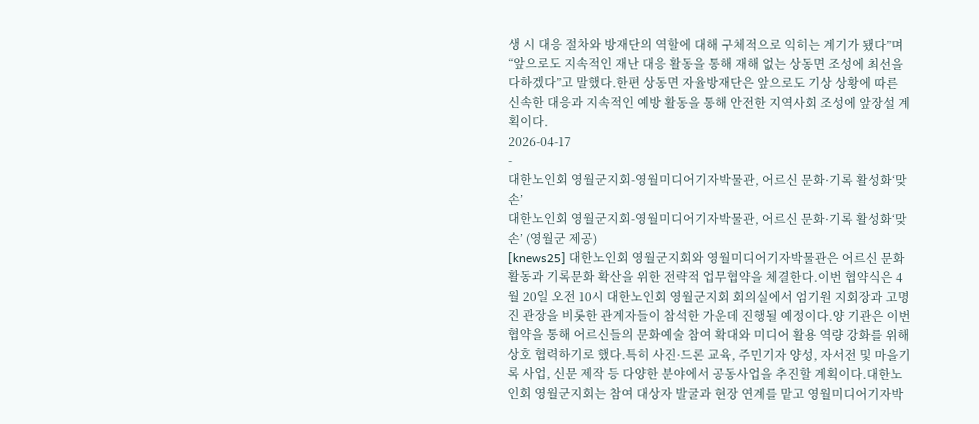생 시 대응 절차와 방재단의 역할에 대해 구체적으로 익히는 계기가 됐다”며 “앞으로도 지속적인 재난 대응 활동을 통해 재해 없는 상동면 조성에 최선을 다하겠다”고 말했다.한편 상동면 자율방재단은 앞으로도 기상 상황에 따른 신속한 대응과 지속적인 예방 활동을 통해 안전한 지역사회 조성에 앞장설 계획이다.
2026-04-17
-
대한노인회 영월군지회-영월미디어기자박물관, 어르신 문화·기록 활성화‘맞손’
대한노인회 영월군지회-영월미디어기자박물관, 어르신 문화·기록 활성화‘맞손’ (영월군 제공)
[knews25] 대한노인회 영월군지회와 영월미디어기자박물관은 어르신 문화활동과 기록문화 확산을 위한 전략적 업무협약을 체결한다.이번 협약식은 4월 20일 오전 10시 대한노인회 영월군지회 회의실에서 엄기원 지회장과 고명진 관장을 비롯한 관계자들이 참석한 가운데 진행될 예정이다.양 기관은 이번 협약을 통해 어르신들의 문화예술 참여 확대와 미디어 활용 역량 강화를 위해 상호 협력하기로 했다.특히 사진·드론 교육, 주민기자 양성, 자서전 및 마을기록 사업, 신문 제작 등 다양한 분야에서 공동사업을 추진할 계획이다.대한노인회 영월군지회는 참여 대상자 발굴과 현장 연계를 맡고 영월미디어기자박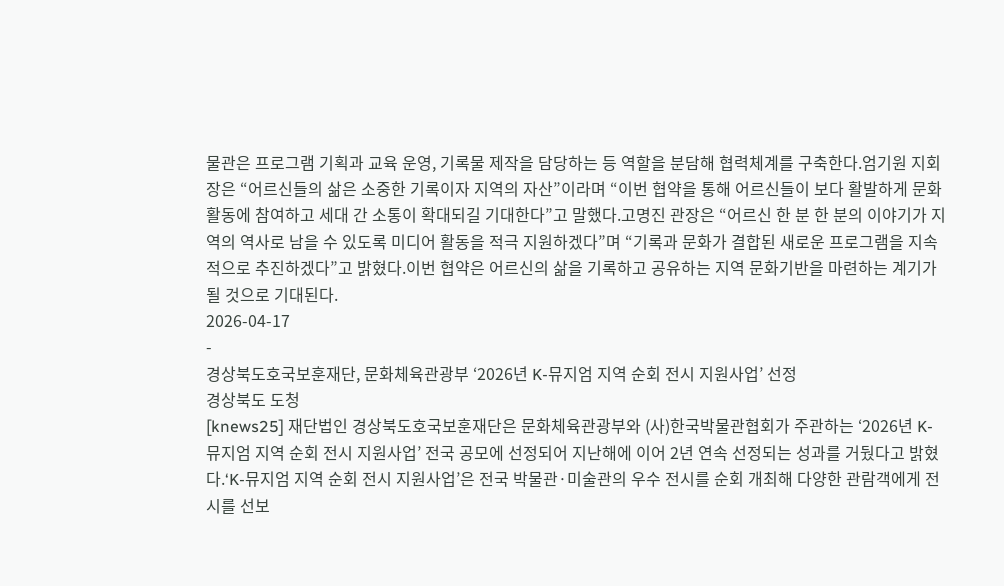물관은 프로그램 기획과 교육 운영, 기록물 제작을 담당하는 등 역할을 분담해 협력체계를 구축한다.엄기원 지회장은 “어르신들의 삶은 소중한 기록이자 지역의 자산”이라며 “이번 협약을 통해 어르신들이 보다 활발하게 문화활동에 참여하고 세대 간 소통이 확대되길 기대한다”고 말했다.고명진 관장은 “어르신 한 분 한 분의 이야기가 지역의 역사로 남을 수 있도록 미디어 활동을 적극 지원하겠다”며 “기록과 문화가 결합된 새로운 프로그램을 지속적으로 추진하겠다”고 밝혔다.이번 협약은 어르신의 삶을 기록하고 공유하는 지역 문화기반을 마련하는 계기가 될 것으로 기대된다.
2026-04-17
-
경상북도호국보훈재단, 문화체육관광부 ‘2026년 K-뮤지엄 지역 순회 전시 지원사업’ 선정
경상북도 도청
[knews25] 재단법인 경상북도호국보훈재단은 문화체육관광부와 (사)한국박물관협회가 주관하는 ‘2026년 K-뮤지엄 지역 순회 전시 지원사업’ 전국 공모에 선정되어 지난해에 이어 2년 연속 선정되는 성과를 거뒀다고 밝혔다.‘K-뮤지엄 지역 순회 전시 지원사업’은 전국 박물관·미술관의 우수 전시를 순회 개최해 다양한 관람객에게 전시를 선보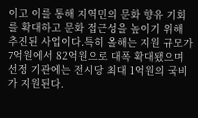이고 이를 통해 지역민의 문화 향유 기회를 확대하고 문화 접근성을 높이기 위해 추진된 사업이다.특히 올해는 지원 규모가 7억원에서 82억원으로 대폭 확대됐으며 선정 기관에는 전시당 최대 1억원의 국비가 지원된다.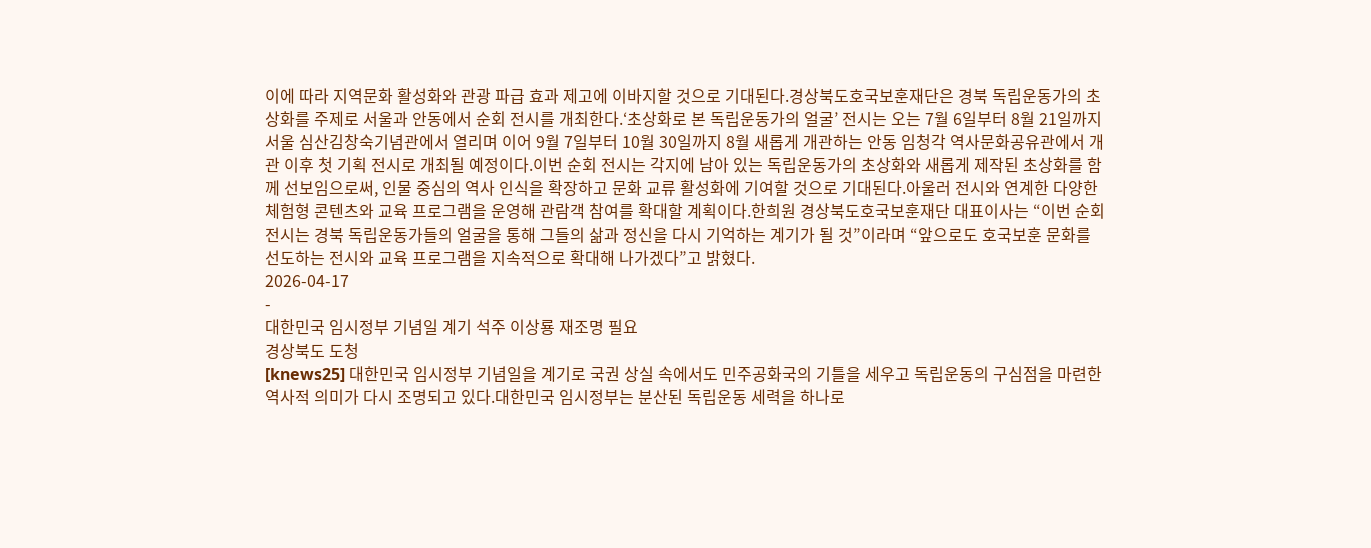이에 따라 지역문화 활성화와 관광 파급 효과 제고에 이바지할 것으로 기대된다.경상북도호국보훈재단은 경북 독립운동가의 초상화를 주제로 서울과 안동에서 순회 전시를 개최한다.‘초상화로 본 독립운동가의 얼굴’ 전시는 오는 7월 6일부터 8월 21일까지 서울 심산김창숙기념관에서 열리며 이어 9월 7일부터 10월 30일까지 8월 새롭게 개관하는 안동 임청각 역사문화공유관에서 개관 이후 첫 기획 전시로 개최될 예정이다.이번 순회 전시는 각지에 남아 있는 독립운동가의 초상화와 새롭게 제작된 초상화를 함께 선보임으로써, 인물 중심의 역사 인식을 확장하고 문화 교류 활성화에 기여할 것으로 기대된다.아울러 전시와 연계한 다양한 체험형 콘텐츠와 교육 프로그램을 운영해 관람객 참여를 확대할 계획이다.한희원 경상북도호국보훈재단 대표이사는 “이번 순회 전시는 경북 독립운동가들의 얼굴을 통해 그들의 삶과 정신을 다시 기억하는 계기가 될 것”이라며 “앞으로도 호국보훈 문화를 선도하는 전시와 교육 프로그램을 지속적으로 확대해 나가겠다”고 밝혔다.
2026-04-17
-
대한민국 임시정부 기념일 계기 석주 이상룡 재조명 필요
경상북도 도청
[knews25] 대한민국 임시정부 기념일을 계기로 국권 상실 속에서도 민주공화국의 기틀을 세우고 독립운동의 구심점을 마련한 역사적 의미가 다시 조명되고 있다.대한민국 임시정부는 분산된 독립운동 세력을 하나로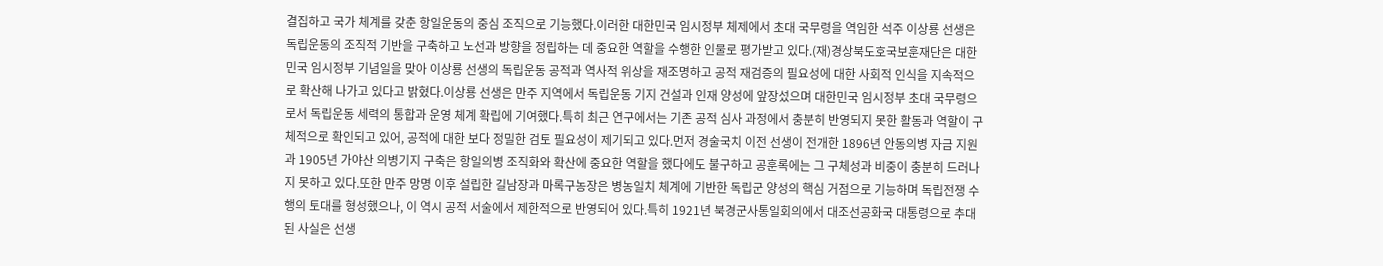결집하고 국가 체계를 갖춘 항일운동의 중심 조직으로 기능했다.이러한 대한민국 임시정부 체제에서 초대 국무령을 역임한 석주 이상룡 선생은 독립운동의 조직적 기반을 구축하고 노선과 방향을 정립하는 데 중요한 역할을 수행한 인물로 평가받고 있다.(재)경상북도호국보훈재단은 대한민국 임시정부 기념일을 맞아 이상룡 선생의 독립운동 공적과 역사적 위상을 재조명하고 공적 재검증의 필요성에 대한 사회적 인식을 지속적으로 확산해 나가고 있다고 밝혔다.이상룡 선생은 만주 지역에서 독립운동 기지 건설과 인재 양성에 앞장섰으며 대한민국 임시정부 초대 국무령으로서 독립운동 세력의 통합과 운영 체계 확립에 기여했다.특히 최근 연구에서는 기존 공적 심사 과정에서 충분히 반영되지 못한 활동과 역할이 구체적으로 확인되고 있어, 공적에 대한 보다 정밀한 검토 필요성이 제기되고 있다.먼저 경술국치 이전 선생이 전개한 1896년 안동의병 자금 지원과 1905년 가야산 의병기지 구축은 항일의병 조직화와 확산에 중요한 역할을 했다에도 불구하고 공훈록에는 그 구체성과 비중이 충분히 드러나지 못하고 있다.또한 만주 망명 이후 설립한 길남장과 마록구농장은 병농일치 체계에 기반한 독립군 양성의 핵심 거점으로 기능하며 독립전쟁 수행의 토대를 형성했으나, 이 역시 공적 서술에서 제한적으로 반영되어 있다.특히 1921년 북경군사통일회의에서 대조선공화국 대통령으로 추대된 사실은 선생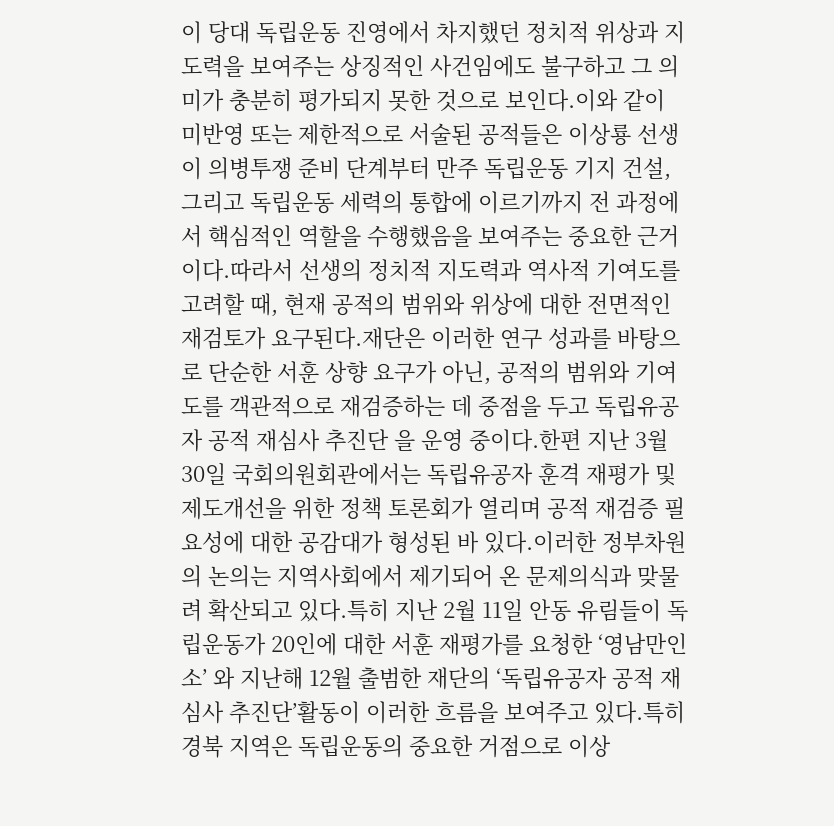이 당대 독립운동 진영에서 차지했던 정치적 위상과 지도력을 보여주는 상징적인 사건임에도 불구하고 그 의미가 충분히 평가되지 못한 것으로 보인다.이와 같이 미반영 또는 제한적으로 서술된 공적들은 이상룡 선생이 의병투쟁 준비 단계부터 만주 독립운동 기지 건설, 그리고 독립운동 세력의 통합에 이르기까지 전 과정에서 핵심적인 역할을 수행했음을 보여주는 중요한 근거이다.따라서 선생의 정치적 지도력과 역사적 기여도를 고려할 때, 현재 공적의 범위와 위상에 대한 전면적인 재검토가 요구된다.재단은 이러한 연구 성과를 바탕으로 단순한 서훈 상향 요구가 아닌, 공적의 범위와 기여도를 객관적으로 재검증하는 데 중점을 두고 독립유공자 공적 재심사 추진단 을 운영 중이다.한편 지난 3월 30일 국회의원회관에서는 독립유공자 훈격 재평가 및 제도개선을 위한 정책 토론회가 열리며 공적 재검증 필요성에 대한 공감대가 형성된 바 있다.이러한 정부차원의 논의는 지역사회에서 제기되어 온 문제의식과 맞물려 확산되고 있다.특히 지난 2월 11일 안동 유림들이 독립운동가 20인에 대한 서훈 재평가를 요청한 ‘영남만인소’ 와 지난해 12월 출범한 재단의 ‘독립유공자 공적 재심사 추진단’활동이 이러한 흐름을 보여주고 있다.특히 경북 지역은 독립운동의 중요한 거점으로 이상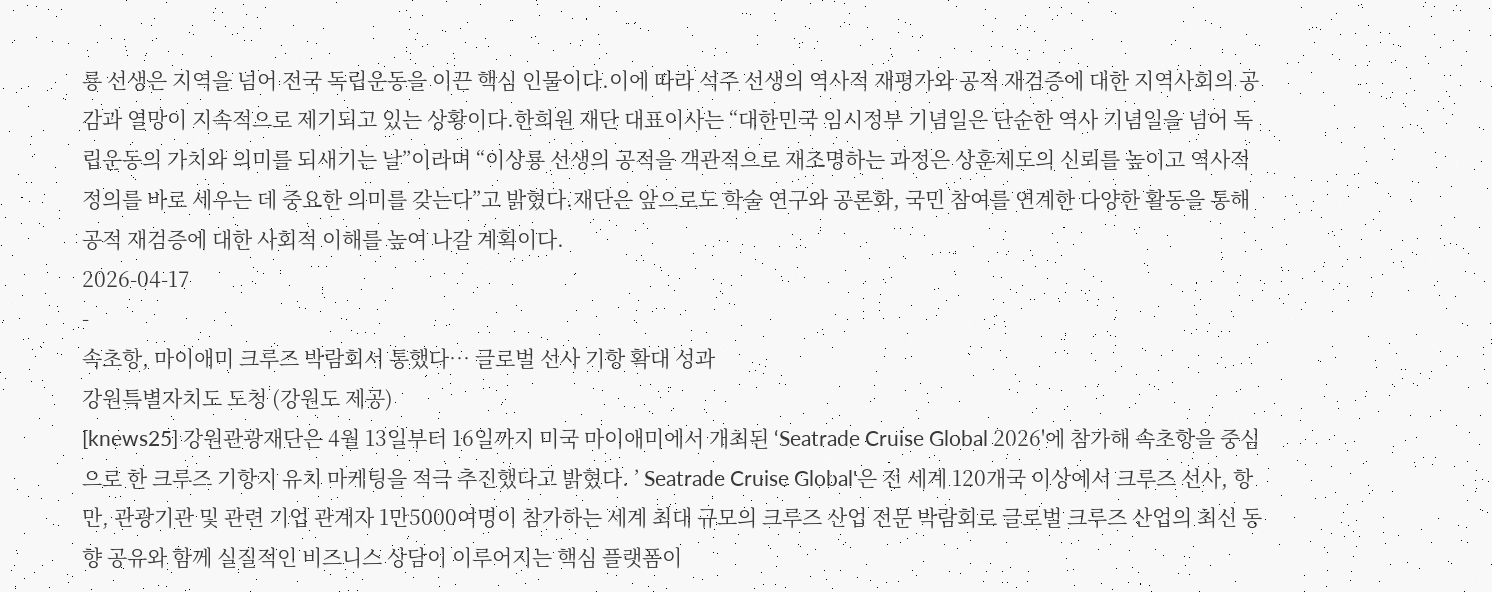룡 선생은 지역을 넘어 전국 독립운동을 이끈 핵심 인물이다.이에 따라 석주 선생의 역사적 재평가와 공적 재검증에 대한 지역사회의 공감과 열망이 지속적으로 제기되고 있는 상황이다.한희원 재단 대표이사는 “대한민국 임시정부 기념일은 단순한 역사 기념일을 넘어 독립운동의 가치와 의미를 되새기는 날”이라며 “이상룡 선생의 공적을 객관적으로 재조명하는 과정은 상훈제도의 신뢰를 높이고 역사적 정의를 바로 세우는 데 중요한 의미를 갖는다”고 밝혔다.재단은 앞으로도 학술 연구와 공론화, 국민 참여를 연계한 다양한 활동을 통해 공적 재검증에 대한 사회적 이해를 높여 나갈 계획이다.
2026-04-17
-
속초항, 마이애미 크루즈 박람회서 통했다… 글로벌 선사 기항 확대 성과
강원특별자치도 도청 (강원도 제공)
[knews25] 강원관광재단은 4월 13일부터 16일까지 미국 마이애미에서 개최된 ‘Seatrade Cruise Global 2026'에 참가해 속초항을 중심으로 한 크루즈 기항지 유치 마케팅을 적극 추진했다고 밝혔다. ’ Seatrade Cruise Global'은 전 세계 120개국 이상에서 크루즈 선사, 항만, 관광기관 및 관련 기업 관계자 1만5000여명이 참가하는 세계 최대 규모의 크루즈 산업 전문 박람회로 글로벌 크루즈 산업의 최신 동향 공유와 함께 실질적인 비즈니스 상담이 이루어지는 핵심 플랫폼이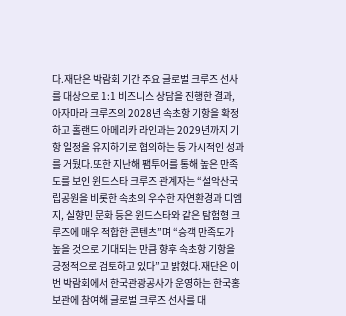다.재단은 박람회 기간 주요 글로벌 크루즈 선사를 대상으로 1:1 비즈니스 상담을 진행한 결과, 아자마라 크루즈의 2028년 속초항 기항을 확정하고 홀랜드 아메리카 라인과는 2029년까지 기항 일정을 유지하기로 협의하는 등 가시적인 성과를 거뒀다.또한 지난해 팸투어를 통해 높은 만족도를 보인 윈드스타 크루즈 관계자는 “설악산국립공원을 비롯한 속초의 우수한 자연환경과 디엠지, 실향민 문화 등은 윈드스타와 같은 탐험형 크루즈에 매우 적합한 콘텐츠”며 “승객 만족도가 높을 것으로 기대되는 만큼 향후 속초항 기항을 긍정적으로 검토하고 있다”고 밝혔다.재단은 이번 박람회에서 한국관광공사가 운영하는 한국홍보관에 참여해 글로벌 크루즈 선사를 대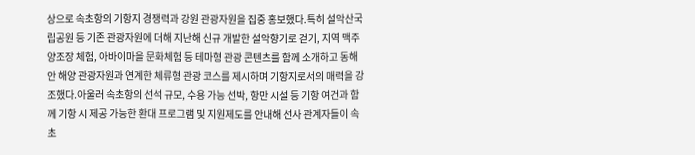상으로 속초항의 기항지 경쟁력과 강원 관광자원을 집중 홍보했다.특히 설악산국립공원 등 기존 관광자원에 더해 지난해 신규 개발한 설악향기로 걷기, 지역 맥주 양조장 체험, 아바이마을 문화체험 등 테마형 관광 콘텐츠를 함께 소개하고 동해안 해양 관광자원과 연계한 체류형 관광 코스를 제시하며 기항지로서의 매력을 강조했다.아울러 속초항의 선석 규모, 수용 가능 선박, 항만 시설 등 기항 여건과 함께 기항 시 제공 가능한 환대 프로그램 및 지원제도를 안내해 선사 관계자들이 속초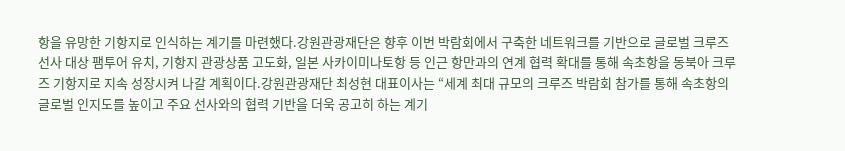항을 유망한 기항지로 인식하는 계기를 마련했다.강원관광재단은 향후 이번 박람회에서 구축한 네트워크를 기반으로 글로벌 크루즈 선사 대상 팸투어 유치, 기항지 관광상품 고도화, 일본 사카이미나토항 등 인근 항만과의 연계 협력 확대를 통해 속초항을 동북아 크루즈 기항지로 지속 성장시켜 나갈 계획이다.강원관광재단 최성현 대표이사는 “세계 최대 규모의 크루즈 박람회 참가를 통해 속초항의 글로벌 인지도를 높이고 주요 선사와의 협력 기반을 더욱 공고히 하는 계기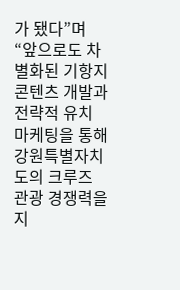가 됐다”며 “앞으로도 차별화된 기항지 콘텐츠 개발과 전략적 유치 마케팅을 통해 강원특별자치도의 크루즈 관광 경쟁력을 지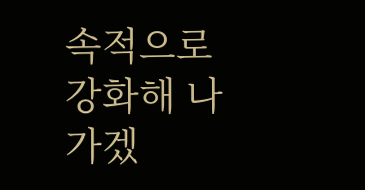속적으로 강화해 나가겠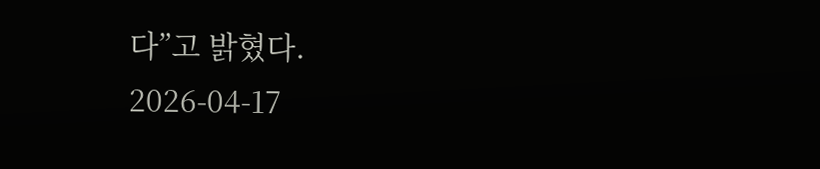다”고 밝혔다.
2026-04-17